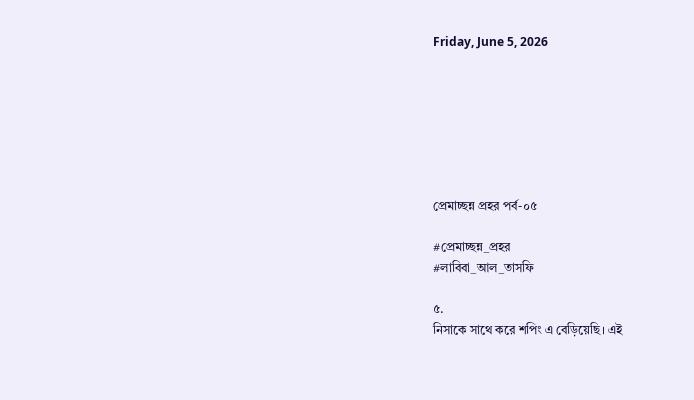Friday, June 5, 2026







প্রেমাচ্ছন্ন প্রহর পর্ব-০৫

#প্রেমাচ্ছন্ন_প্রহর
#লাবিবা_আল_তাসফি

৫.
নিসাকে সাথে করে শপিং এ বেড়িয়েছি। এই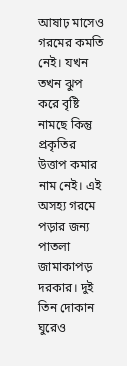আষাঢ় মাসেও গরমের কমতি নেই। যখন তখন ঝুপ করে বৃষ্টি নামছে কিন্তু প্রকৃতির উত্তাপ কমার নাম নেই। এই অসহ্য গরমে পড়ার জন্য পাতলা জামাকাপড় দরকার। দুই তিন দোকান ঘুরেও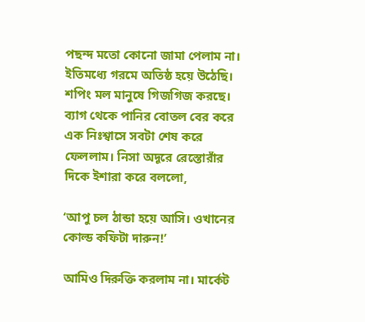পছন্দ মতো কোনো জামা পেলাম না। ইতিমধ্যে গরমে অতিষ্ঠ হয়ে উঠেছি। শপিং মল মানুষে গিজগিজ করছে। ব্যাগ থেকে পানির বোতল বের করে এক নিঃশ্বাসে সবটা শেষ করে ফেললাম। নিসা অদূরে রেস্তোরাঁর দিকে ইশারা করে বললো,

‘আপু চল ঠান্ডা হয়ে আসি। ওখানের কোল্ড কফিটা দারুন!’

আমিও দিরুক্তি করলাম না। মার্কেট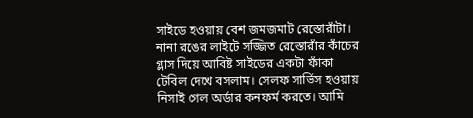সাইডে হওয়ায় বেশ জমজমাট রেস্তোরাঁটা। নানা রঙের লাইটে সজ্জিত রেস্তোরাঁর কাঁচের গ্লাস দিয়ে আবিষ্ট সাইডের একটা ফাঁকা টেবিল দেখে বসলাম। সেলফ সার্ভিস হওয়ায় নিসাই গেল অর্ডার কনফর্ম করতে। আমি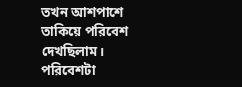তখন আশপাশে তাকিয়ে পরিবেশ দেখছিলাম। পরিবেশটা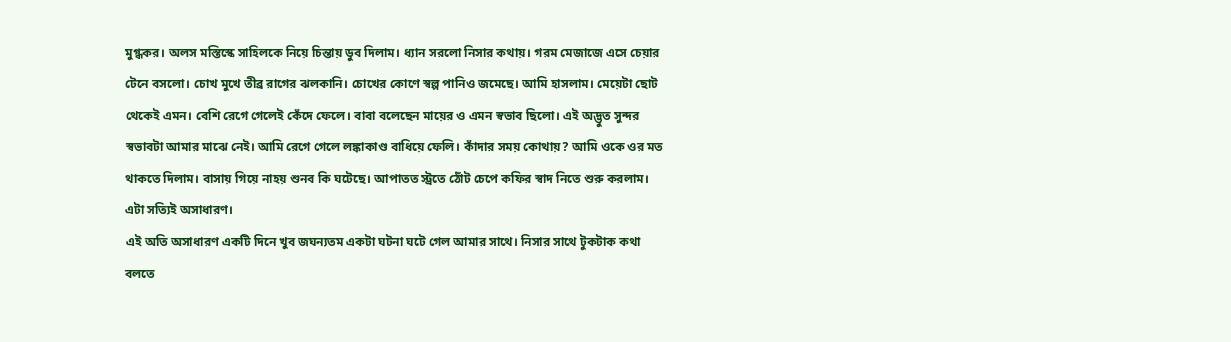মুগ্ধকর। অলস মস্তিস্কে সাহিলকে নিয়ে চিন্তায় ডুব দিলাম। ধ্যান সরলো নিসার কথায়। গরম মেজাজে এসে চেয়ার টেনে বসলো। চোখ মুখে তীব্র রাগের ঝলকানি। চোখের কোণে স্বল্প পানিও জমেছে। আমি হাসলাম। মেয়েটা ছোট থেকেই এমন। বেশি রেগে গেলেই কেঁদে ফেলে। বাবা বলেছেন মায়ের ও এমন স্বভাব ছিলো। এই অদ্ভুত সুন্দর স্বভাবটা আমার মাঝে নেই। আমি রেগে গেলে লঙ্কাকাণ্ড বাধিয়ে ফেলি। কাঁদার সময় কোথায়? আমি ওকে ওর মত থাকতে দিলাম। বাসায় গিয়ে নাহয় শুনব কি ঘটেছে। আপাতত স্ট্রতে ঠোঁট চেপে কফির স্বাদ নিতে শুরু করলাম। এটা সত্যিই অসাধারণ।
এই অতি অসাধারণ একটি দিনে খুব জঘন্যতম একটা ঘটনা ঘটে গেল আমার সাথে। নিসার সাথে টুকটাক কথা বলতে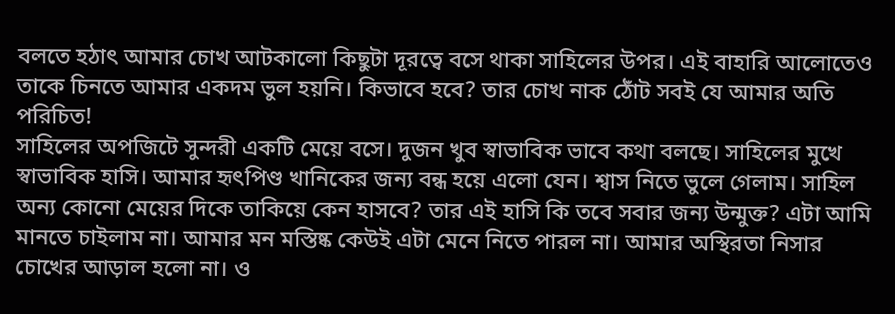বলতে হঠাৎ আমার চোখ আটকালো কিছুটা দূরত্বে বসে থাকা সাহিলের উপর। এই বাহারি আলোতেও তাকে চিনতে আমার একদম ভুল হয়নি। কিভাবে হবে? তার চোখ নাক ঠোঁট সবই যে আমার অতি পরিচিত!
সাহিলের অপজিটে সুন্দরী একটি মেয়ে বসে। দুজন খুব স্বাভাবিক ভাবে কথা বলছে। সাহিলের মুখে স্বাভাবিক হাসি। আমার হৃৎপিণ্ড খানিকের জন্য বন্ধ হয়ে এলো যেন। শ্বাস নিতে ভুলে গেলাম। সাহিল অন্য কোনো মেয়ের দিকে তাকিয়ে কেন হাসবে? তার এই হাসি কি তবে সবার জন্য উন্মুক্ত? এটা আমি মানতে চাইলাম না। আমার মন মস্তিষ্ক কেউই এটা মেনে নিতে পারল না। আমার অস্থিরতা নিসার চোখের আড়াল হলো না। ও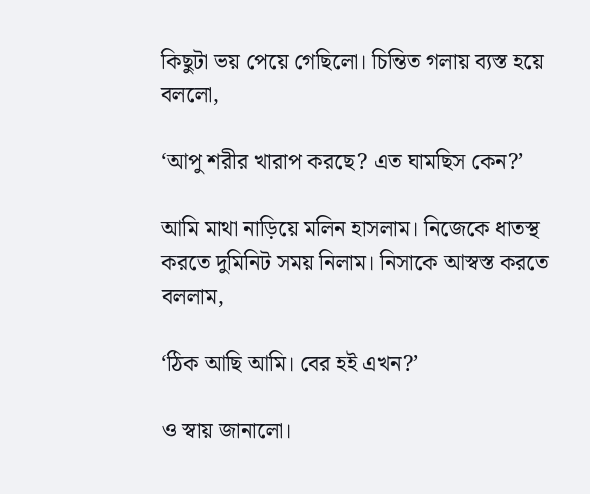কিছুটা ভয় পেয়ে গেছিলো। চিন্তিত গলায় ব্যস্ত হয়ে বললো,

‘আপু শরীর খারাপ করছে? এত ঘামছিস কেন?’

আমি মাথা নাড়িয়ে মলিন হাসলাম। নিজেকে ধাতস্থ করতে দুমিনিট সময় নিলাম। নিসাকে আস্বস্ত করতে বললাম,

‘ঠিক আছি আমি। বের হই এখন?’

ও স্বায় জানালো।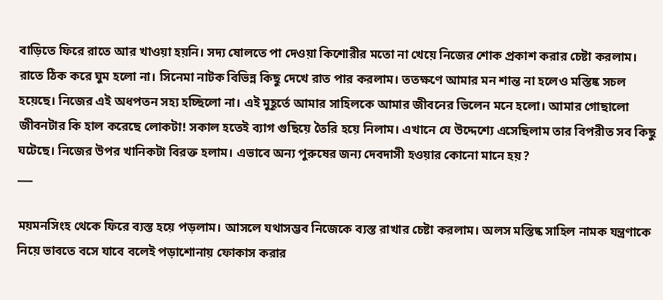বাড়িতে ফিরে রাতে আর খাওয়া হয়নি। সদ্য ষোলতে পা দেওয়া কিশোরীর মতো না খেয়ে নিজের শোক প্রকাশ করার চেষ্টা করলাম। রাতে ঠিক করে ঘুম হলো না। সিনেমা নাটক বিভিন্ন কিছু দেখে রাত পার করলাম। ততক্ষণে আমার মন শান্ত না হলেও মস্তিষ্ক সচল হয়েছে। নিজের এই অধপতন সহ্য হচ্ছিলো না। এই মুহূর্তে আমার সাহিলকে আমার জীবনের ভিলেন মনে হলো। আমার গোছালো জীবনটার কি হাল করেছে লোকটা! সকাল হতেই ব্যাগ গুছিয়ে তৈরি হয়ে নিলাম। এখানে যে উদ্দেশ্যে এসেছিলাম তার বিপরীত সব কিছু ঘটেছে। নিজের উপর খানিকটা বিরক্ত হলাম। এভাবে অন্য পুরুষের জন্য দেবদাসী হওয়ার কোনো মানে হয়?
___

ময়মনসিংহ থেকে ফিরে ব্যস্ত হয়ে পড়লাম। আসলে যথাসম্ভব নিজেকে ব্যস্ত রাখার চেষ্টা করলাম। অলস মস্তিষ্ক সাহিল নামক যন্ত্রণাকে নিয়ে ভাবতে বসে যাবে বলেই পড়াশোনায় ফোকাস করার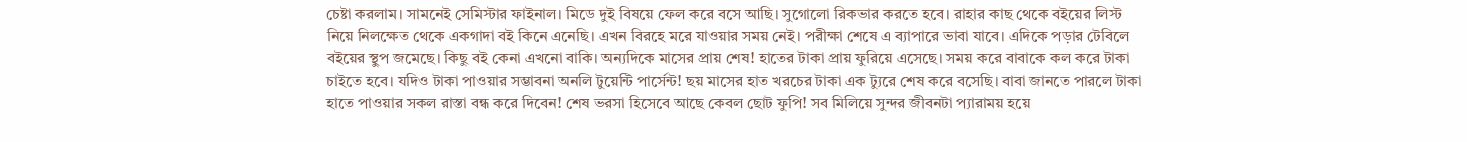চেষ্টা করলাম। সামনেই সেমিস্টার ফাইনাল। মিডে দুই বিষয়ে ফেল করে বসে আছি। সুগোলো রিকভার করতে হবে। রাহার কাছ থেকে বইয়ের লিস্ট নিয়ে নিলক্ষেত থেকে একগাদা বই কিনে এনেছি। এখন বিরহে মরে যাওয়ার সময় নেই। পরীক্ষা শেষে এ ব্যাপারে ভাবা যাবে। এদিকে পড়ার টেবিলে বইয়ের স্থুপ জমেছে। কিছু বই কেনা এখনো বাকি। অন্যদিকে মাসের প্রায় শেষ! হাতের টাকা প্রায় ফুরিয়ে এসেছে। সময় করে বাবাকে কল করে টাকা চাইতে হবে। যদিও টাকা পাওয়ার সম্ভাবনা অনলি টুয়েন্টি পার্সেন্ট! ছয় মাসের হাত খরচের টাকা এক ট্যুরে শেষ করে বসেছি। বাবা জানতে পারলে টাকা হাতে পাওয়ার সকল রাস্তা বন্ধ করে দিবেন! শেষ ভরসা হিসেবে আছে কেবল ছোট ফুপি! সব মিলিয়ে সুন্দর জীবনটা প্যারাময় হয়ে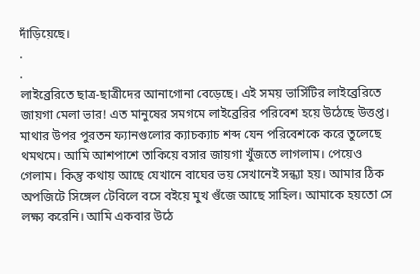দাঁড়িয়েছে।
.
.
লাইব্রেরিতে ছাত্র-ছাত্রীদের আনাগোনা বেড়েছে। এই সময় ভার্সিটির লাইব্রেরিতে জায়গা মেলা ভার! এত মানুষের সমগমে লাইব্রেরির পরিবেশ হয়ে উঠেছে উত্তপ্ত। মাথার উপর পুরতন ফ্যানগুলোর ক্যাচক্যাচ শব্দ যেন পরিবেশকে করে তুলেছে থমথমে। আমি আশপাশে তাকিয়ে বসার জায়গা খুঁজতে লাগলাম। পেয়েও গেলাম। কিন্তু কথায় আছে যেখানে বাঘের ভয় সেখানেই সন্ধ্যা হয়। আমার ঠিক অপজিটে সিঙ্গেল টেবিলে বসে বইয়ে মুখ গুঁজে আছে সাহিল। আমাকে হয়তো সে লক্ষ্য করেনি। আমি একবার উঠে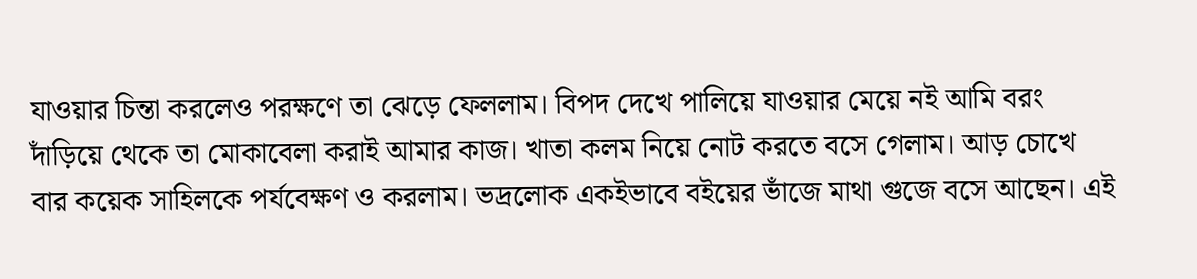যাওয়ার চিন্তা করলেও পরক্ষণে তা ঝেড়ে ফেললাম। বিপদ দেখে পালিয়ে যাওয়ার মেয়ে নই আমি বরং দাঁড়িয়ে থেকে তা মোকাবেলা করাই আমার কাজ। খাতা কলম নিয়ে নোট করতে বসে গেলাম। আড় চোখে বার কয়েক সাহিলকে পর্যবেক্ষণ ও করলাম। ভদ্রলোক একইভাবে বইয়ের ভাঁজে মাথা গুজে বসে আছেন। এই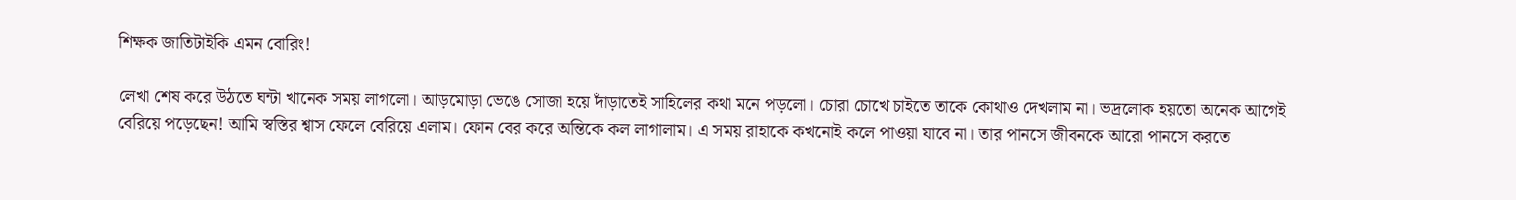শিক্ষক জাতিটাইকি এমন বোরিং!

লেখা শেষ করে উঠতে ঘন্টা খানেক সময় লাগলো। আড়মোড়া ভেঙে সোজা হয়ে দাঁড়াতেই সাহিলের কথা মনে পড়লো। চোরা চোখে চাইতে তাকে কোথাও দেখলাম না। ভদ্রলোক হয়তো অনেক আগেই বেরিয়ে পড়েছেন! আমি স্বস্তির শ্বাস ফেলে বেরিয়ে এলাম। ফোন বের করে অন্তিকে কল লাগালাম। এ সময় রাহাকে কখনোই কলে পাওয়া যাবে না। তার পানসে জীবনকে আরো পানসে করতে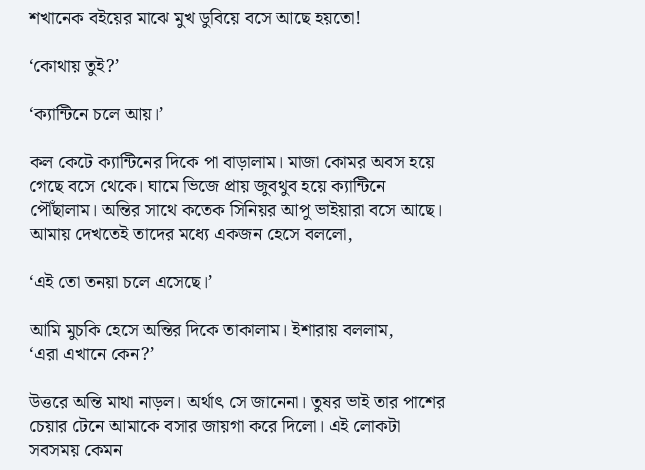শখানেক বইয়ের মাঝে মুখ ডুবিয়ে বসে আছে হয়তো!

‘কোথায় তুই?’

‘ক্যান্টিনে চলে আয়।’

কল কেটে ক্যান্টিনের দিকে পা বাড়ালাম। মাজা কোমর অবস হয়ে গেছে বসে থেকে। ঘামে ভিজে প্রায় জুবথুব হয়ে ক্যান্টিনে পৌঁছালাম। অন্তির সাথে কতেক সিনিয়র আপু ভাইয়ারা বসে আছে। আমায় দেখতেই তাদের মধ্যে একজন হেসে বললো,

‘এই তো তনয়া চলে এসেছে।’

আমি মুচকি হেসে অন্তির দিকে তাকালাম। ইশারায় বললাম,
‘এরা এখানে কেন?’

উত্তরে অন্তি মাথা নাড়ল। অর্থাৎ সে জানেনা। তুষর ভাই তার পাশের চেয়ার টেনে আমাকে বসার জায়গা করে দিলো। এই লোকটা সবসময় কেমন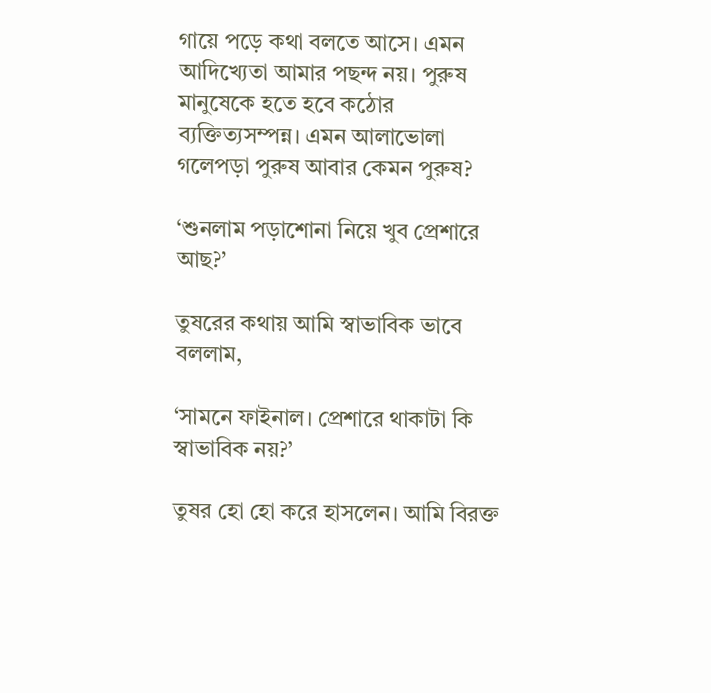গায়ে পড়ে কথা বলতে আসে। এমন আদিখ্যেতা আমার পছন্দ নয়। পুরুষ মানুষেকে হতে হবে কঠোর ব্যক্তিত্যসম্পন্ন। এমন আলাভোলা গলেপড়া পুরুষ আবার কেমন পুরুষ?

‘শুনলাম পড়াশোনা নিয়ে খুব প্রেশারে আছ?’

তুষরের কথায় আমি স্বাভাবিক ভাবে বললাম,

‘সামনে ফাইনাল। প্রেশারে থাকাটা কি স্বাভাবিক নয়?’

তুষর হো হো করে হাসলেন। আমি বিরক্ত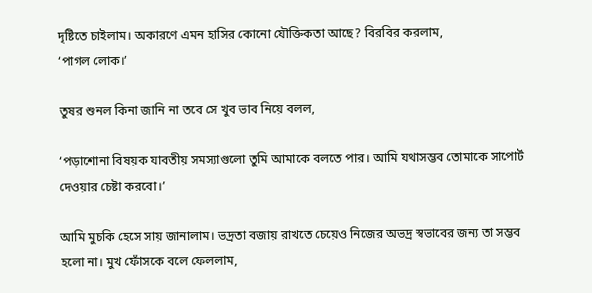দৃষ্টিতে চাইলাম। অকারণে এমন হাসির কোনো যৌক্তিকতা আছে? বিরবির করলাম,
‘পাগল লোক।’

তুষর শুনল কিনা জানি না তবে সে খুব ভাব নিয়ে বলল,

‘পড়াশোনা বিষয়ক যাবতীয় সমস্যাগুলো তুমি আমাকে বলতে পার। আমি যথাসম্ভব তোমাকে সাপোর্ট দেওয়ার চেষ্টা করবো।’

আমি মুচকি হেসে সায় জানালাম। ভদ্রতা বজায় রাখতে চেয়েও নিজের অভদ্র স্বভাবের জন্য তা সম্ভব হলো না। মুখ ফোঁসকে বলে ফেললাম,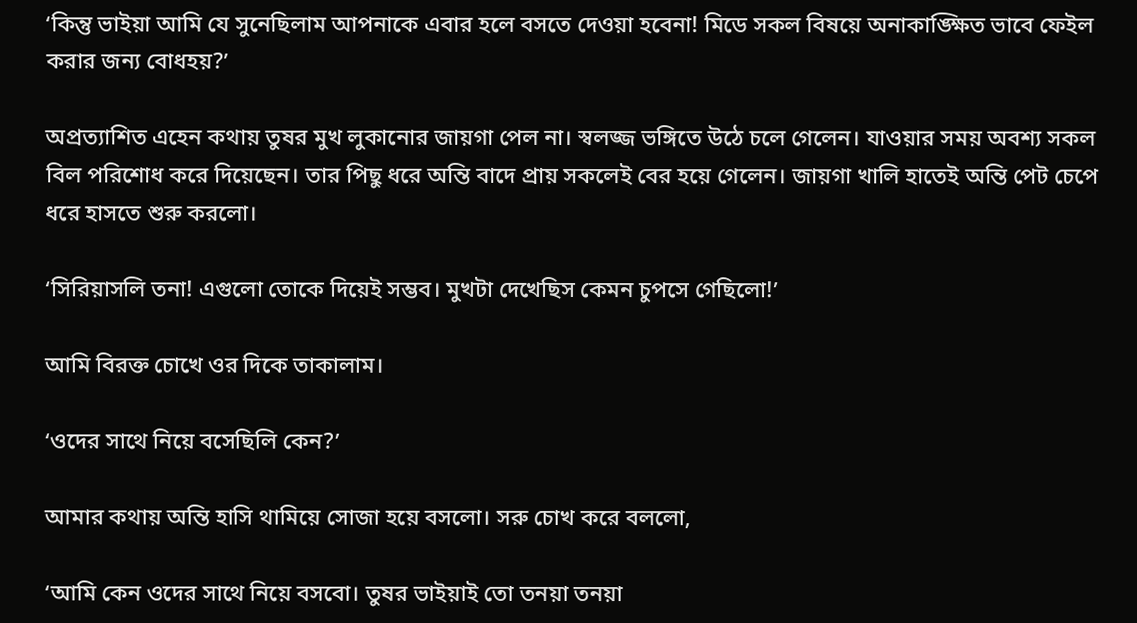‘কিন্তু ভাইয়া আমি যে সুনেছিলাম আপনাকে এবার হলে বসতে দেওয়া হবেনা! মিডে সকল বিষয়ে অনাকাঙ্ক্ষিত ভাবে ফেইল করার জন্য বোধহয়?’

অপ্রত্যাশিত এহেন কথায় তুষর মুখ লুকানোর জায়গা পেল না। স্বলজ্জ ভঙ্গিতে উঠে চলে গেলেন। যাওয়ার সময় অবশ্য সকল বিল পরিশোধ করে দিয়েছেন। তার পিছু ধরে অন্তি বাদে প্রায় সকলেই বের হয়ে গেলেন। জায়গা খালি হাতেই অন্তি পেট চেপে ধরে হাসতে শুরু করলো।

‘সিরিয়াসলি তনা! এগুলো তোকে দিয়েই সম্ভব। মুখটা দেখেছিস কেমন চুপসে গেছিলো!’

আমি বিরক্ত চোখে ওর দিকে তাকালাম।

‘ওদের সাথে নিয়ে বসেছিলি কেন?’

আমার কথায় অন্তি হাসি থামিয়ে সোজা হয়ে বসলো। সরু চোখ করে বললো,

‘আমি কেন ওদের সাথে নিয়ে বসবো। তুষর ভাইয়াই তো তনয়া তনয়া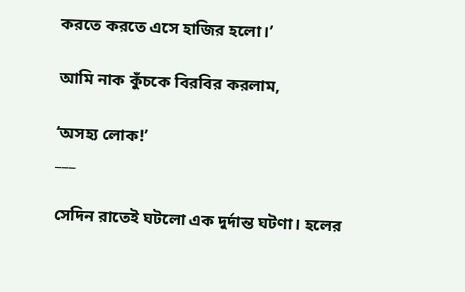করতে করতে এসে হাজির হলো।’

আমি নাক কুঁচকে বিরবির করলাম,

‘অসহ্য লোক!’
___

সেদিন রাতেই ঘটলো এক দুর্দান্ত ঘটণা। হলের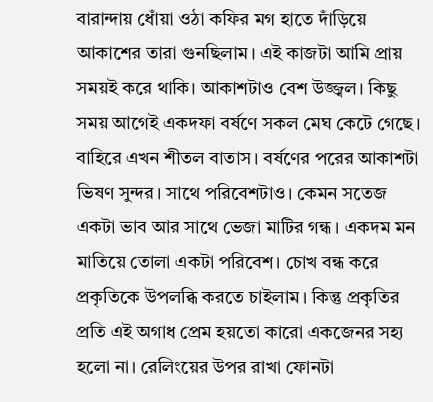বারান্দায় ধোঁয়া ওঠা কফির মগ হাতে দাঁড়িয়ে আকাশের তারা গুনছিলাম। এই কাজটা আমি প্রায় সময়ই করে থাকি। আকাশটাও বেশ উজ্জ্বল। কিছু সময় আগেই একদফা বর্ষণে সকল মেঘ কেটে গেছে। বাহিরে এখন শীতল বাতাস। বর্ষণের পরের আকাশটা ভিষণ সুন্দর। সাথে পরিবেশটাও। কেমন সতেজ একটা ভাব আর সাথে ভেজা মাটির গন্ধ। একদম মন মাতিয়ে তোলা একটা পরিবেশ। চোখ বন্ধ করে প্রকৃতিকে উপলব্ধি করতে চাইলাম। কিন্তু প্রকৃতির প্রতি এই অগাধ প্রেম হয়তো কারো একজেনর সহ্য হলো না। রেলিংয়ের উপর রাখা ফোনটা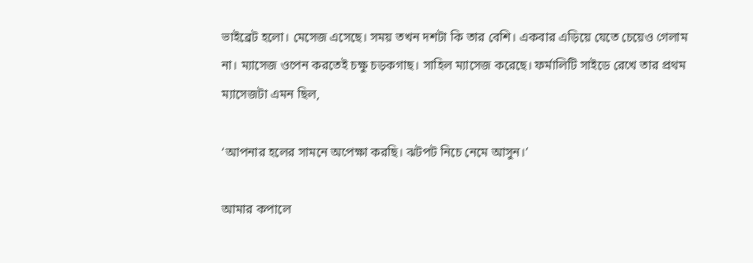ভাইব্রেট হলো। মেসেজ এসেছে। সময় তখন দশটা কি তার বেশি। একবার এড়িয়ে যেতে চেয়েও গেলাম না। ম্যাসেজ ওপেন করতেই চক্ষু চড়কগাছ। সাহিল ম্যাসেজ করেছে। ফর্মালিটি সাইডে রেখে তার প্রথম ম্যাসেজটা এমন ছিল,

‘আপনার হলের সামনে অপেক্ষা করছি। ঝটপট নিচে নেমে আসুন।’

আমার কপালে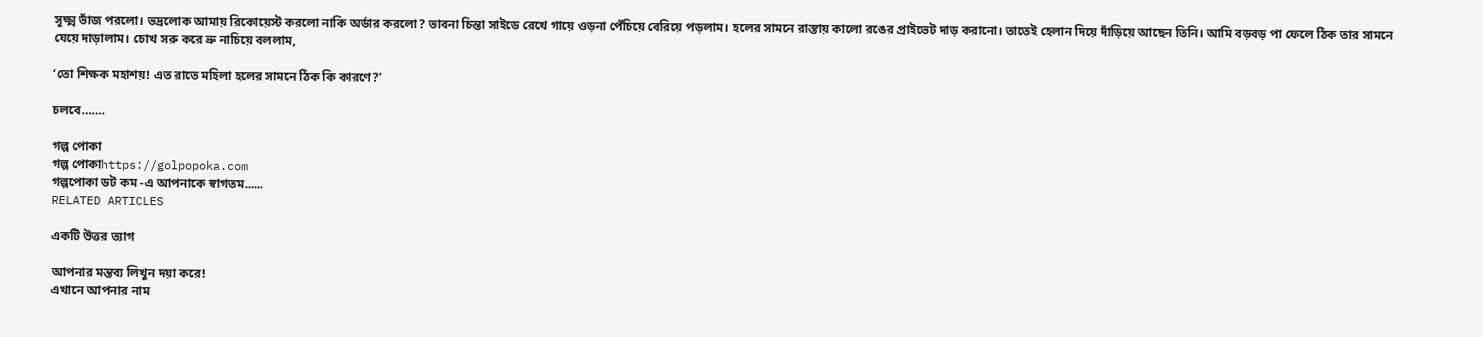সূক্ষ্ম ভাঁজ পরলো। ভদ্রলোক আমায় রিকোয়েস্ট করলো নাকি অর্ডার করলো? ভাবনা চিন্তা সাইডে রেখে গায়ে ওড়না পেঁচিয়ে বেরিয়ে পড়লাম। হলের সামনে রাস্তায় কালো রঙের প্রাইভেট দাড় করানো। তাতেই হেলান দিয়ে দাঁড়িয়ে আছেন তিনি। আমি বড়বড় পা ফেলে ঠিক তার সামনে যেয়ে দাড়ালাম। চোখ সরু করে ভ্রু নাচিয়ে বললাম,

‘তো শিক্ষক মহাশয়! এত রাতে মহিলা হলের সামনে ঠিক কি কারণে?’

চলবে…….

গল্প পোকা
গল্প পোকাhttps://golpopoka.com
গল্পপোকা ডট কম -এ আপনাকে স্বাগতম......
RELATED ARTICLES

একটি উত্তর ত্যাগ

আপনার মন্তব্য লিখুন দয়া করে!
এখানে আপনার নাম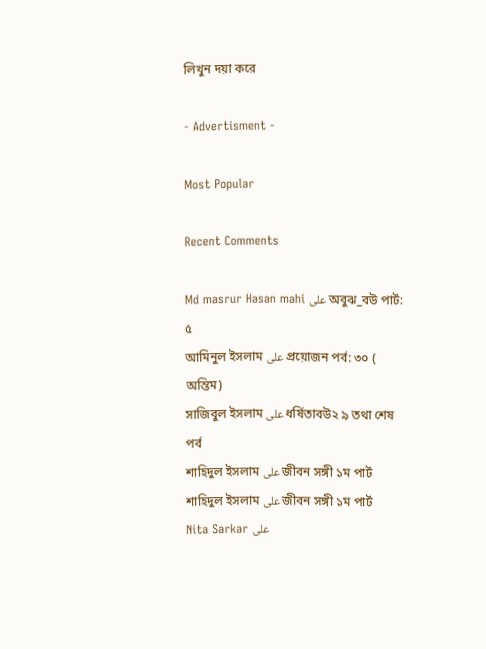লিখুন দয়া করে

- Advertisment -

Most Popular

Recent Comments

Md masrur Hasan mahi على অবুঝ_বউ পার্ট: ৫
আমিনুল ইসলাম على প্রয়োজন পর্ব: ৩০ ( অন্তিম)
সাজিবুল ইসলাম على ধর্ষিতাবউ২ ৯ তথা শেষ পর্ব
শাহিদুল ইসলাম على জীবন সঙ্গী ১ম পার্ট
শাহিদুল ইসলাম على জীবন সঙ্গী ১ম পার্ট
Nita Sarkar على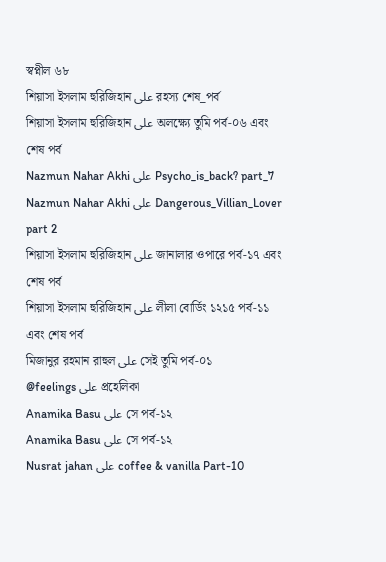স্বপ্নীল ৬৮
শিয়াসা ইসলাম হুরিজিহান على রহস্য শেষ_পর্ব
শিয়াসা ইসলাম হুরিজিহান على অলক্ষ্যে তুমি পর্ব-০৬ এবং শেষ পর্ব
Nazmun Nahar Akhi على Psycho_is_back? part_7
Nazmun Nahar Akhi على Dangerous_Villian_Lover part 2
শিয়াসা ইসলাম হুরিজিহান على জানালার ওপারে পর্ব-১৭ এবং শেষ পর্ব
শিয়াসা ইসলাম হুরিজিহান على লীলা বোর্ডিং ১২১৫ পর্ব-১১ এবং শেষ পর্ব
মিজানুর রহমান রাহুল على সেই তুমি পর্ব-০১
@feelings على প্রহেলিকা
Anamika Basu على সে পর্ব-১২
Anamika Basu على সে পর্ব-১২
Nusrat jahan على coffee & vanilla Part-10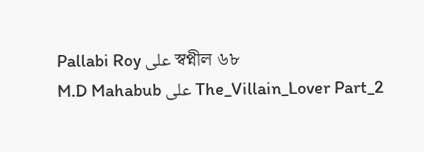Pallabi Roy على স্বপ্নীল ৬৮
M.D Mahabub على The_Villain_Lover Part_2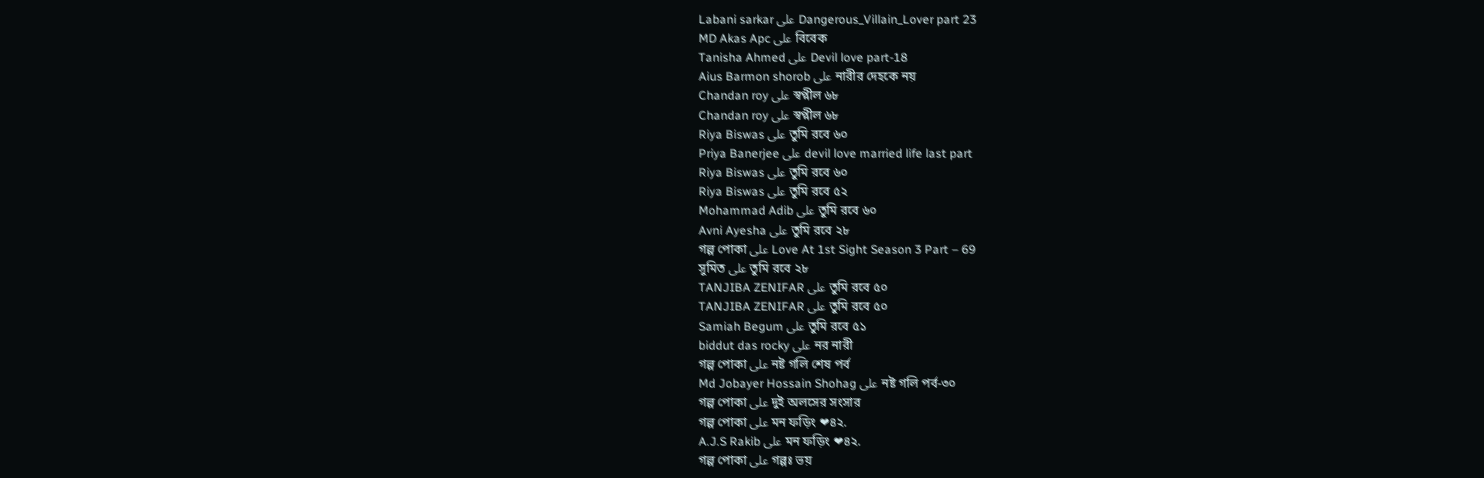Labani sarkar على Dangerous_Villain_Lover part 23
MD Akas Apc على বিবেক
Tanisha Ahmed على Devil love part-18
Aius Barmon shorob على নারীর দেহকে নয়
Chandan roy على স্বপ্নীল ৬৮
Chandan roy على স্বপ্নীল ৬৮
Riya Biswas على তুমি রবে ৬০
Priya Banerjee على devil love married life last part
Riya Biswas على তুমি রবে ৬০
Riya Biswas على তুমি রবে ৫২
Mohammad Adib على তুমি রবে ৬০
Avni Ayesha على তুমি রবে ২৮
গল্প পোকা على Love At 1st Sight Season 3 Part – 69
সুমিত على তুমি রবে ২৮
TANJIBA ZENIFAR على তুমি রবে ৫০
TANJIBA ZENIFAR على তুমি রবে ৫০
Samiah Begum على তুমি রবে ৫১
biddut das rocky على নর নারী
গল্প পোকা على নষ্ট গলি শেষ পর্ব
Md Jobayer Hossain Shohag على নষ্ট গলি পর্ব-৩০
গল্প পোকা على দুই অলসের সংসার
গল্প পোকা على মন ফড়িং ❤৪২.
A.J.S Rakib على মন ফড়িং ❤৪২.
গল্প পোকা على গল্পঃ ভয়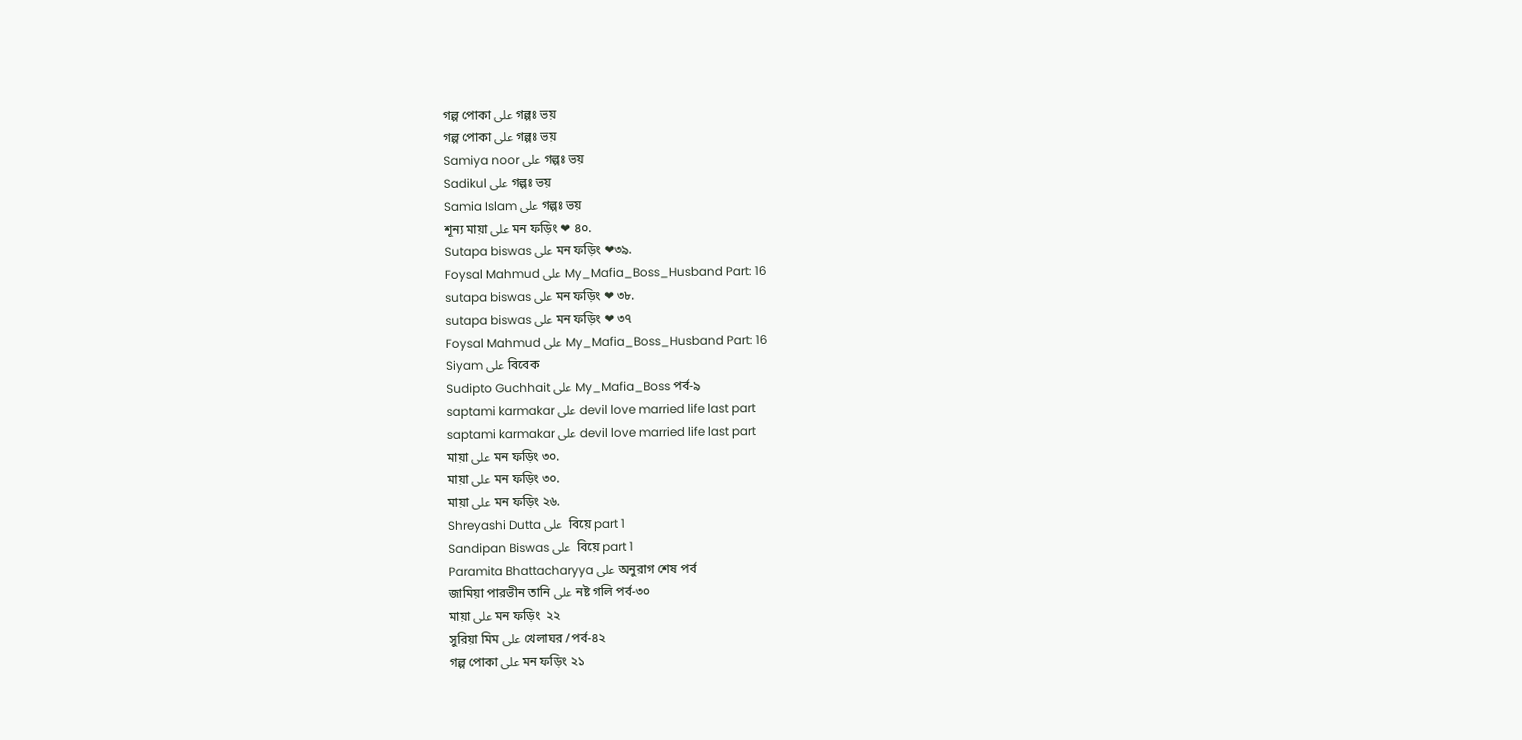গল্প পোকা على গল্পঃ ভয়
গল্প পোকা على গল্পঃ ভয়
Samiya noor على গল্পঃ ভয়
Sadikul على গল্পঃ ভয়
Samia Islam على গল্পঃ ভয়
শূন্য মায়া على মন ফড়িং ❤ ৪০.
Sutapa biswas على মন ফড়িং ❤৩৯.
Foysal Mahmud على My_Mafia_Boss_Husband Part: 16
sutapa biswas على মন ফড়িং ❤ ৩৮.
sutapa biswas على মন ফড়িং ❤ ৩৭
Foysal Mahmud على My_Mafia_Boss_Husband Part: 16
Siyam على বিবেক
Sudipto Guchhait على My_Mafia_Boss পর্ব-৯
saptami karmakar على devil love married life last part
saptami karmakar على devil love married life last part
মায়া على মন ফড়িং ৩০.
মায়া على মন ফড়িং ৩০.
মায়া على মন ফড়িং ২৬.
Shreyashi Dutta على  বিয়ে part 1
Sandipan Biswas على  বিয়ে part 1
Paramita Bhattacharyya على অনুরাগ শেষ পর্ব
জামিয়া পারভীন তানি على নষ্ট গলি পর্ব-৩০
মায়া على মন ফড়িং  ২২
সুরিয়া মিম على খেলাঘর /পর্ব-৪২
গল্প পোকা على মন ফড়িং ২১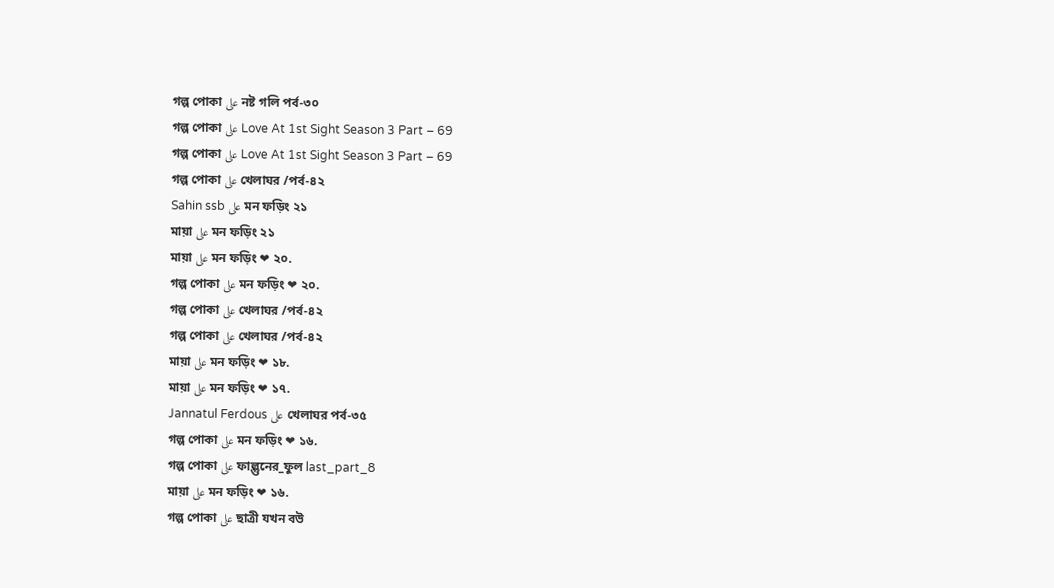গল্প পোকা على নষ্ট গলি পর্ব-৩০
গল্প পোকা على Love At 1st Sight Season 3 Part – 69
গল্প পোকা على Love At 1st Sight Season 3 Part – 69
গল্প পোকা على খেলাঘর /পর্ব-৪২
Sahin ssb على মন ফড়িং ২১
মায়া على মন ফড়িং ২১
মায়া على মন ফড়িং ❤ ২০.
গল্প পোকা على মন ফড়িং ❤ ২০.
গল্প পোকা على খেলাঘর /পর্ব-৪২
গল্প পোকা على খেলাঘর /পর্ব-৪২
মায়া على মন ফড়িং ❤ ১৮.
মায়া على মন ফড়িং ❤ ১৭.
Jannatul Ferdous على খেলাঘর পর্ব-৩৫
গল্প পোকা على মন ফড়িং ❤ ১৬.
গল্প পোকা على ফাল্গুনের_ফুল last_part_8
মায়া على মন ফড়িং ❤ ১৬.
গল্প পোকা على ছাত্রী যখন বউ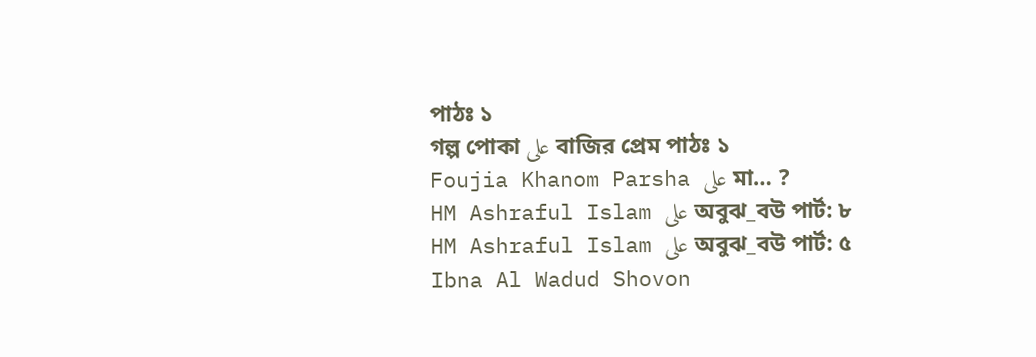পাঠঃ ১
গল্প পোকা على বাজির প্রেম পাঠঃ ১
Foujia Khanom Parsha على মা… ?
HM Ashraful Islam على অবুঝ_বউ পার্ট: ৮
HM Ashraful Islam على অবুঝ_বউ পার্ট: ৫
Ibna Al Wadud Shovon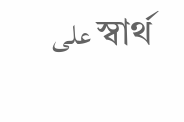على স্বার্থ